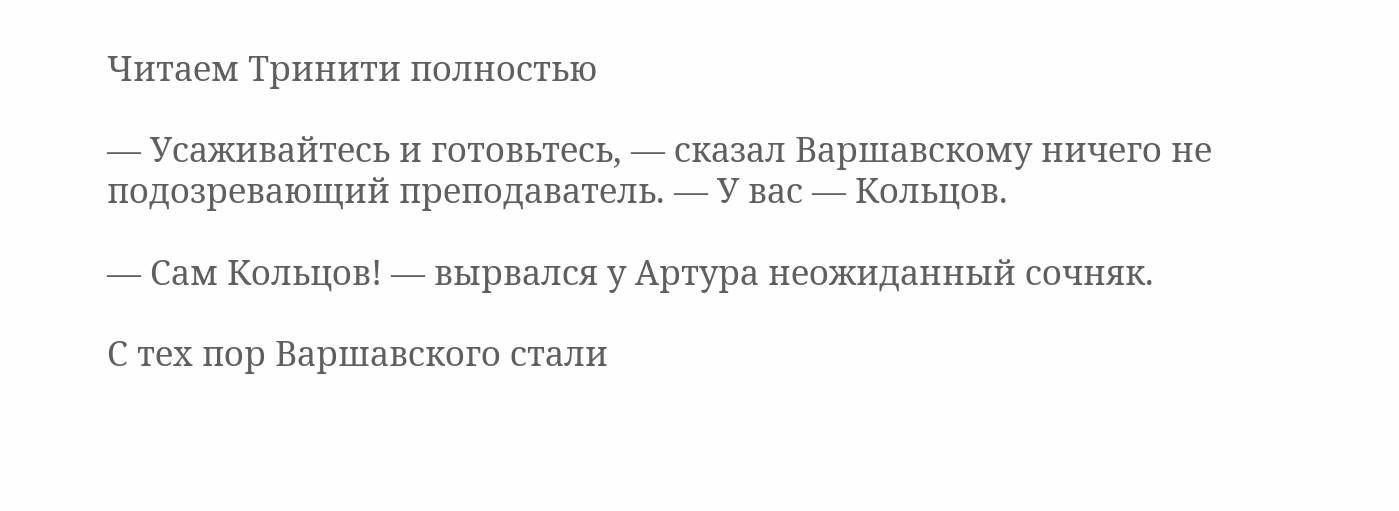Читаем Тринити полностью

— Усаживайтесь и готовьтесь, — сказал Варшавскому ничего не подозревающий преподаватель. — У вас — Кольцов.

— Сам Кольцов! — вырвался у Артура неожиданный сочняк.

С тех пор Варшавского стали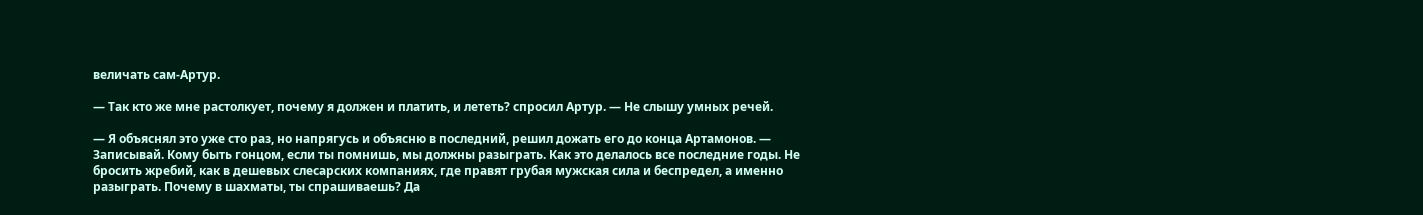величать сам-Артур.

— Так кто же мне растолкует, почему я должен и платить, и лететь? спросил Артур. — Не слышу умных речей.

— Я объяснял это уже сто раз, но напрягусь и объясню в последний, решил дожать его до конца Артамонов. — Записывай. Кому быть гонцом, если ты помнишь, мы должны разыграть. Как это делалось все последние годы. Не бросить жребий, как в дешевых слесарских компаниях, где правят грубая мужская сила и беспредел, а именно разыграть. Почему в шахматы, ты спрашиваешь? Да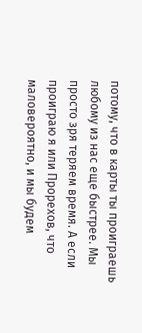потому, что в карты ты проиграешь любому из нас еще быстрее. Мы просто зря теряем время. А если проиграю я или Прорехов, что маловероятно, и мы будем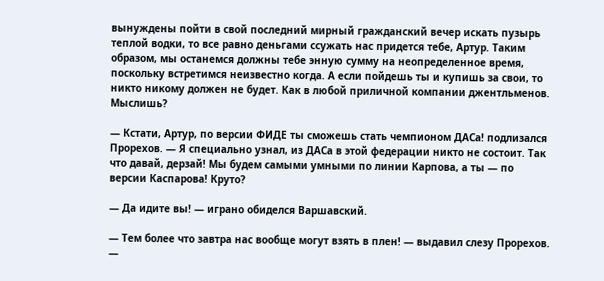вынуждены пойти в свой последний мирный гражданский вечер искать пузырь теплой водки, то все равно деньгами ссужать нас придется тебе, Артур. Таким образом, мы останемся должны тебе энную сумму на неопределенное время, поскольку встретимся неизвестно когда. А если пойдешь ты и купишь за свои, то никто никому должен не будет. Как в любой приличной компании джентльменов. Мыслишь?

— Кстати, Артур, по версии ФИДЕ ты сможешь стать чемпионом ДАСа! подлизался Прорехов. — Я специально узнал, из ДАСа в этой федерации никто не состоит. Так что давай, дерзай! Мы будем самыми умными по линии Карпова, а ты — по версии Каспарова! Круто?

— Да идите вы! — играно обиделся Варшавский.

— Тем более что завтра нас вообще могут взять в плен! — выдавил слезу Прорехов. —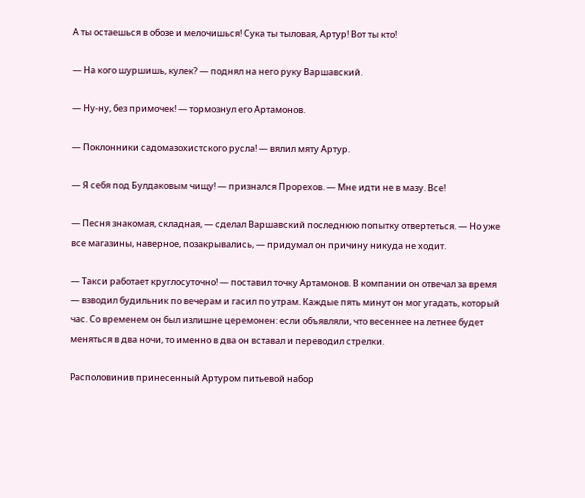А ты остаешься в обозе и мелочишься! Сука ты тыловая, Артур! Вот ты кто!

— На кого шуршишь, кулек? — поднял на него руку Варшавский.

— Ну-ну, без примочек! — тормознул его Артамонов.

— Поклонники садомазохистского русла! — вялил мяту Артур.

— Я себя под Булдаковым чищу! — признался Прорехов. — Мне идти не в мазу. Все!

— Песня знакомая, складная, — сделал Варшавский последнюю попытку отвертеться. — Но уже все магазины, наверное, позакрывались, — придумал он причину никуда не ходит.

— Такси работает круглосуточно! — поставил точку Артамонов. В компании он отвечал за время — взводил будильник по вечерам и гасил по утрам. Каждые пять минут он мог угадать, который час. Со временем он был излишне церемонен: если объявляли, что весеннее на летнее будет меняться в два ночи, то именно в два он вставал и переводил стрелки.

Располовинив принесенный Артуром питьевой набор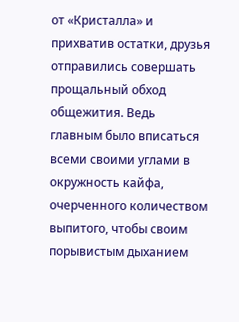от «Кристалла» и прихватив остатки, друзья отправились совершать прощальный обход общежития. Ведь главным было вписаться всеми своими углами в окружность кайфа, очерченного количеством выпитого, чтобы своим порывистым дыханием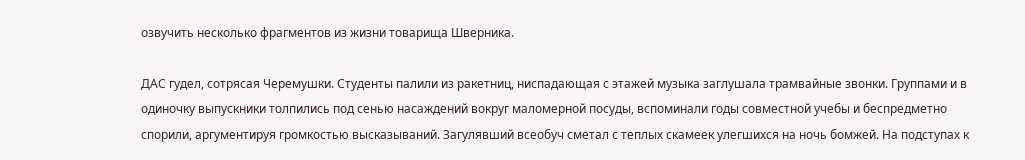озвучить несколько фрагментов из жизни товарища Шверника.

ДАС гудел, сотрясая Черемушки. Студенты палили из ракетниц, ниспадающая с этажей музыка заглушала трамвайные звонки. Группами и в одиночку выпускники толпились под сенью насаждений вокруг маломерной посуды, вспоминали годы совместной учебы и беспредметно спорили, аргументируя громкостью высказываний. Загулявший всеобуч сметал с теплых скамеек улегшихся на ночь бомжей. На подступах к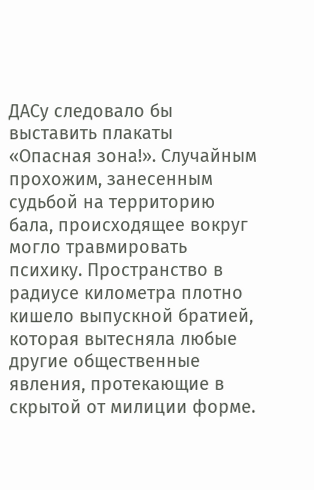ДАСу следовало бы выставить плакаты «Опасная зона!». Случайным прохожим, занесенным судьбой на территорию бала, происходящее вокруг могло травмировать психику. Пространство в радиусе километра плотно кишело выпускной братией, которая вытесняла любые другие общественные явления, протекающие в скрытой от милиции форме.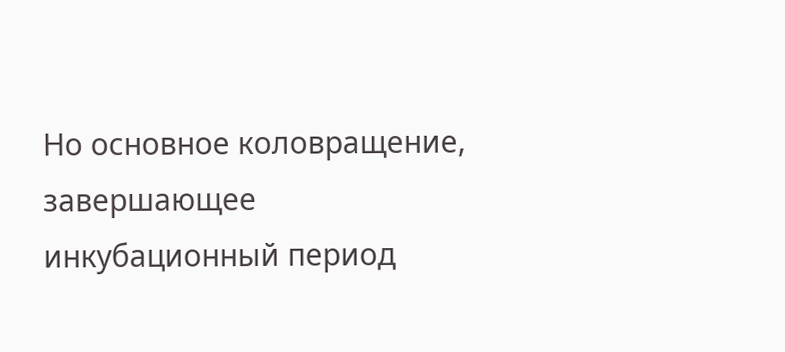Но основное коловращение, завершающее инкубационный период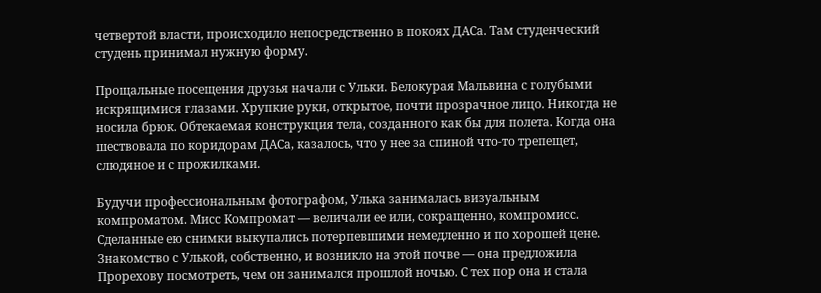четвертой власти, происходило непосредственно в покоях ДАСа. Там студенческий студень принимал нужную форму.

Прощальные посещения друзья начали с Ульки. Белокурая Мальвина с голубыми искрящимися глазами. Хрупкие руки, открытое, почти прозрачное лицо. Никогда не носила брюк. Обтекаемая конструкция тела, созданного как бы для полета. Когда она шествовала по коридорам ДАСа, казалось, что у нее за спиной что-то трепещет, слюдяное и с прожилками.

Будучи профессиональным фотографом, Улька занималась визуальным компроматом. Мисс Компромат — величали ее или, сокращенно, компромисс. Сделанные ею снимки выкупались потерпевшими немедленно и по хорошей цене. Знакомство с Улькой, собственно, и возникло на этой почве — она предложила Прорехову посмотреть, чем он занимался прошлой ночью. С тех пор она и стала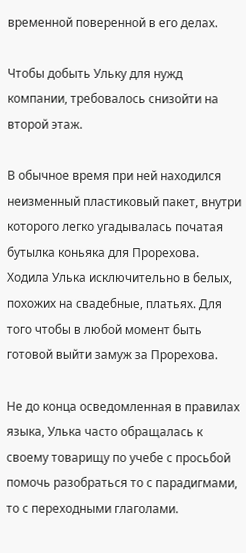временной поверенной в его делах.

Чтобы добыть Ульку для нужд компании, требовалось снизойти на второй этаж.

В обычное время при ней находился неизменный пластиковый пакет, внутри которого легко угадывалась початая бутылка коньяка для Прорехова. Ходила Улька исключительно в белых, похожих на свадебные, платьях. Для того чтобы в любой момент быть готовой выйти замуж за Прорехова.

Не до конца осведомленная в правилах языка, Улька часто обращалась к своему товарищу по учебе с просьбой помочь разобраться то с парадигмами, то с переходными глаголами.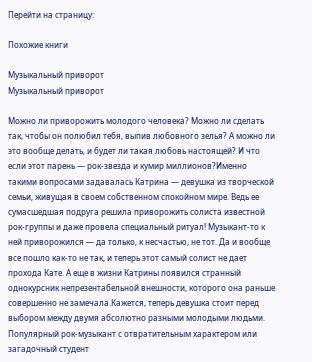Перейти на страницу:

Похожие книги

Музыкальный приворот
Музыкальный приворот

Можно ли приворожить молодого человека? Можно ли сделать так, чтобы он полюбил тебя, выпив любовного зелья? А можно ли это вообще делать, и будет ли такая любовь настоящей? И что если этот парень — рок-звезда и кумир миллионов?Именно такими вопросами задавалась Катрина — девушка из творческой семьи, живущая в своем собственном спокойном мире. Ведь ее сумасшедшая подруга решила приворожить солиста известной рок-группы и даже провела специальный ритуал! Музыкант-то к ней приворожился — да только, к несчастью, не тот. Да и вообще все пошло как-то не так, и теперь этот самый солист не дает прохода Кате. А еще в жизни Катрины появился странный однокурсник непрезентабельной внешности, которого она раньше совершенно не замечала.Кажется, теперь девушка стоит перед выбором между двумя абсолютно разными молодыми людьми. Популярный рок-музыкант с отвратительным характером или загадочный студент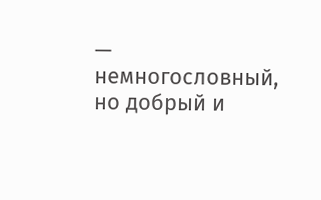— немногословный, но добрый и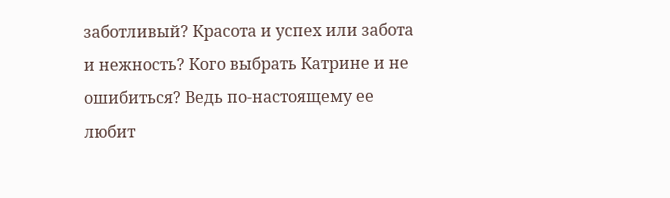заботливый? Красота и успех или забота и нежность? Кого выбрать Катрине и не ошибиться? Ведь по-настоящему ее любит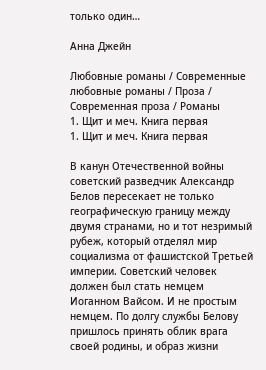только один…

Анна Джейн

Любовные романы / Современные любовные романы / Проза / Современная проза / Романы
1. Щит и меч. Книга первая
1. Щит и меч. Книга первая

В канун Отечественной войны советский разведчик Александр Белов пересекает не только географическую границу между двумя странами, но и тот незримый рубеж, который отделял мир социализма от фашистской Третьей империи. Советский человек должен был стать немцем Иоганном Вайсом. И не простым немцем. По долгу службы Белову пришлось принять облик врага своей родины, и образ жизни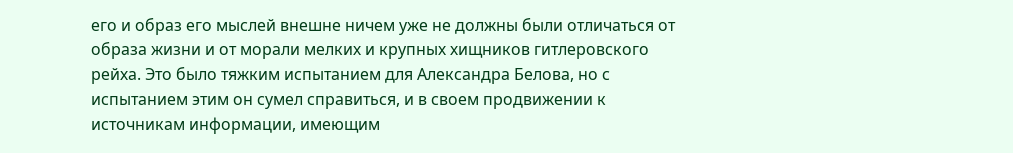его и образ его мыслей внешне ничем уже не должны были отличаться от образа жизни и от морали мелких и крупных хищников гитлеровского рейха. Это было тяжким испытанием для Александра Белова, но с испытанием этим он сумел справиться, и в своем продвижении к источникам информации, имеющим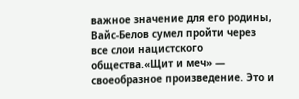важное значение для его родины, Вайс-Белов сумел пройти через все слои нацистского общества.«Щит и меч» — своеобразное произведение. Это и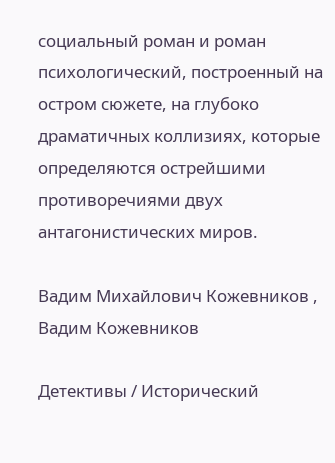социальный роман и роман психологический, построенный на остром сюжете, на глубоко драматичных коллизиях, которые определяются острейшими противоречиями двух антагонистических миров.

Вадим Михайлович Кожевников , Вадим Кожевников

Детективы / Исторический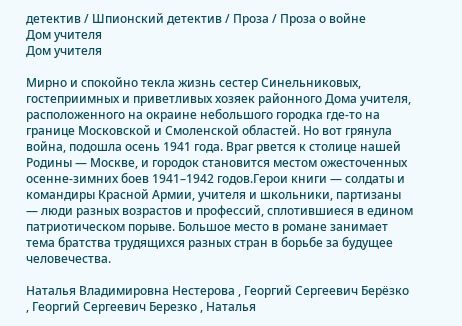детектив / Шпионский детектив / Проза / Проза о войне
Дом учителя
Дом учителя

Мирно и спокойно текла жизнь сестер Синельниковых, гостеприимных и приветливых хозяек районного Дома учителя, расположенного на окраине небольшого городка где-то на границе Московской и Смоленской областей. Но вот грянула война, подошла осень 1941 года. Враг рвется к столице нашей Родины — Москве, и городок становится местом ожесточенных осенне-зимних боев 1941–1942 годов.Герои книги — солдаты и командиры Красной Армии, учителя и школьники, партизаны — люди разных возрастов и профессий, сплотившиеся в едином патриотическом порыве. Большое место в романе занимает тема братства трудящихся разных стран в борьбе за будущее человечества.

Наталья Владимировна Нестерова , Георгий Сергеевич Берёзко , Георгий Сергеевич Березко , Наталья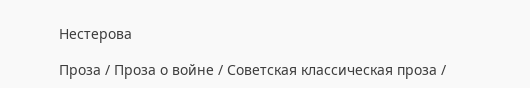Нестерова

Проза / Проза о войне / Советская классическая проза /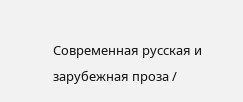Современная русская и зарубежная проза /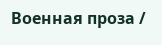Военная проза /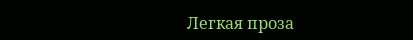Легкая проза